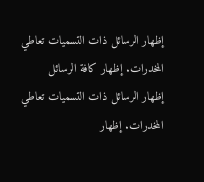إظهار الرسائل ذات التسميات تعاطي المخدرات. إظهار كافة الرسائل
إظهار الرسائل ذات التسميات تعاطي المخدرات. إظهار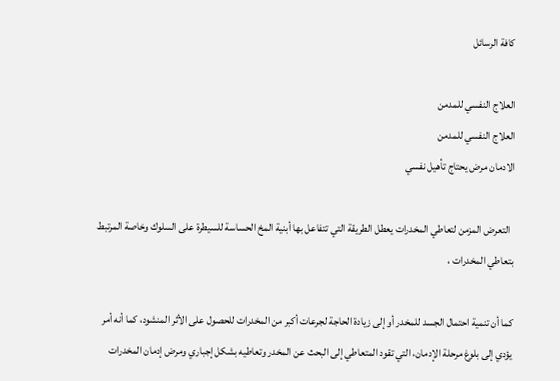كافة الرسائل

العلاج النفسي للمدمن
العلاج النفسي للمدمن
الادمان مرض يحتاج تأهيل نفسي

  التعرض المزمن لتعاطي المخدرات يعطل الطريقة التي تتفاعل بها أبنية المخ الحساسة للسيطرة على السلوك وخاصة المرتبط بتعاطي المخدرات ،

كما أن تنمية احتمال الجسد للمخدر أو إلى زيادة الحاجة لجرعات أكبر من المخدرات للحصول على الأثر المنشود، كما أنه أمر يؤدي إلى بلوغ مرحلة الإدمان، التي تقود المتعاطي إلى البحث عن المخدر وتعاطيه بشكل إجباري ومرض إدمان المخدرات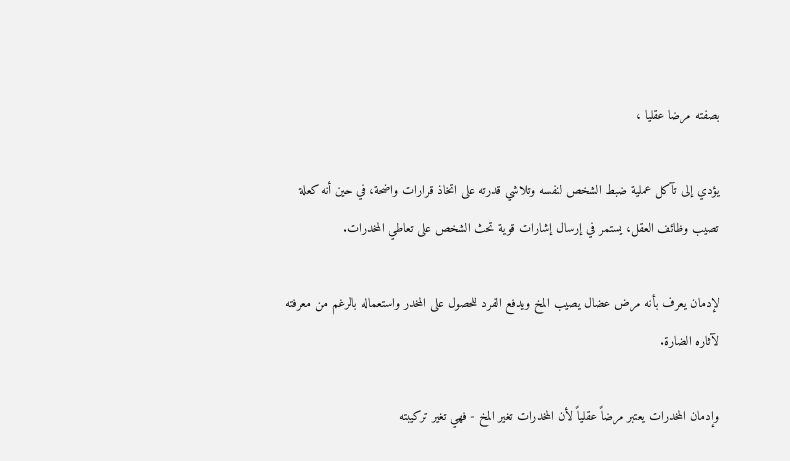بصفته مرضا عقليا ،

يؤدي إلى تآكل عملية ضبط الشخص لنفسه وتلاشي قدرته على اتخاذ قرارات واضحة، في حين أنه كعلة تصيب وظائف العقل، يستمر في إرسال إشارات قوية تحث الشخص على تعاطي المخدرات.

لإدمان يعرف بأنه مرض عضال يصيب المخ ويدفع الفرد للحصول على المخدر واستعماله بالرغم من معرفته لآثاره الضارة.

وإدمان المخدرات يعتبر مرضاً عقلياً لأن المخدرات تغير المخ - فهي تغير تركيبته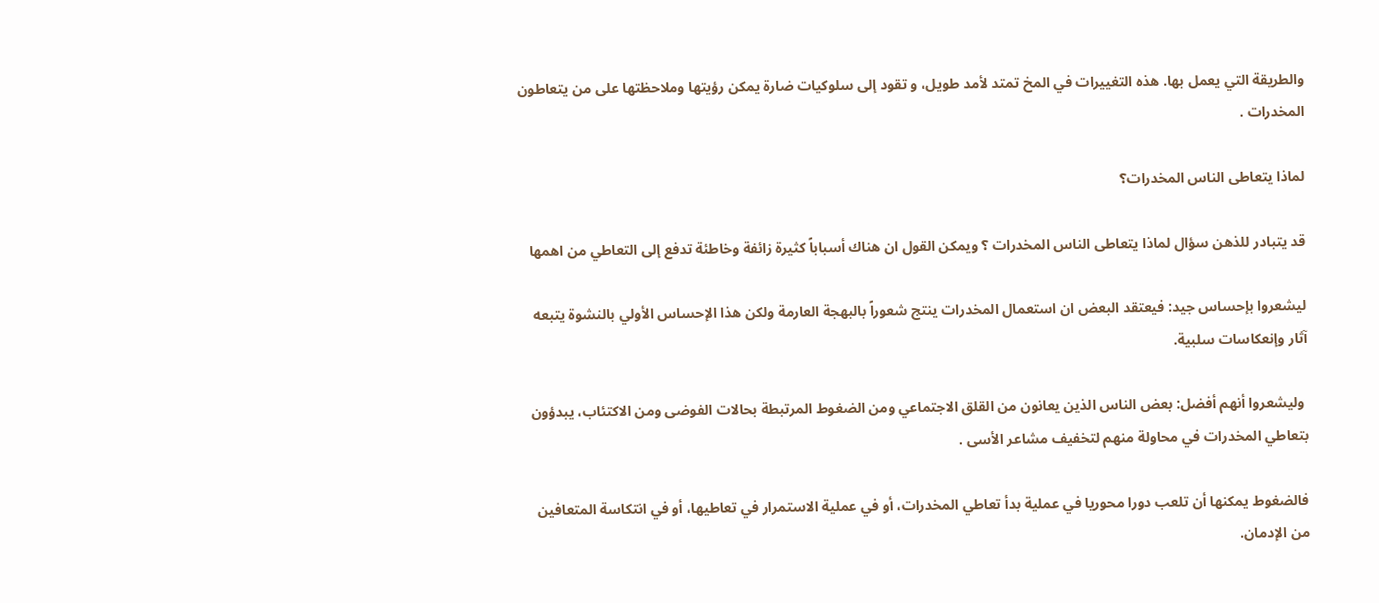والطريقة التي يعمل بها. هذه التغييرات في المخ تمتد لأمد طويل، و تقود إلى سلوكيات ضارة يمكن رؤيتها وملاحظتها على من يتعاطون المخدرات .

لماذا يتعاطى الناس المخدرات؟

قد يتبادر للذهن سؤال لماذا يتعاطى الناس المخدرات ؟ ويمكن القول ان هناك أسباباً كثيرة زائفة وخاطئة تدفع إلى التعاطي من اهمها

ليشعروا بإحساس جيد: فيعتقد البعض ان استعمال المخدرات ينتج شعوراً بالبهجة العارمة ولكن هذا الإحساس الأولي بالنشوة يتبعه آثار وإنعكاسات سلبية.

 وليشعروا أنهم أفضل: بعض الناس الذين يعانون من القلق الاجتماعي ومن الضغوط المرتبطة بحالات الفوضى ومن الاكتئاب، يبدؤون بتعاطي المخدرات في محاولة منهم لتخفيف مشاعر الأسى .

فالضغوط يمكنها أن تلعب دورا محوريا في عملية بدأ تعاطي المخدرات، أو في عملية الاستمرار في تعاطيها، أو في انتكاسة المتعافين من الإدمان.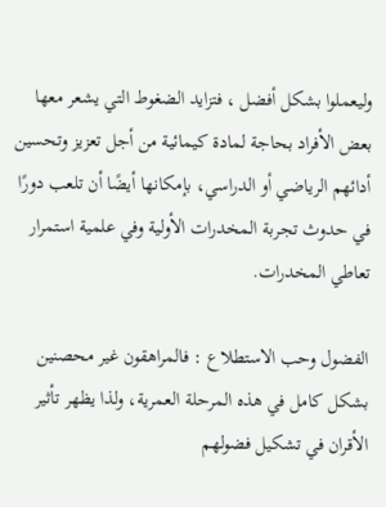وليعملوا بشكل أفضل ، فتزايد الضغوط التي يشعر معها بعض الأفراد بحاجة لمادة كيمائية من أجل تعزيز وتحسين أدائهم الرياضي أو الدراسي، بإمكانها أيضًا أن تلعب دورًا في حدوث تجربة المخدرات الأولية وفي علمية استمرار تعاطي المخدرات.

الفضول وحب الاستطلاع : فالمراهقون غير محصنين بشكل كامل في هذه المرحلة العمرية، ولذا يظهر تأثير الأقران في تشكيل فضولهم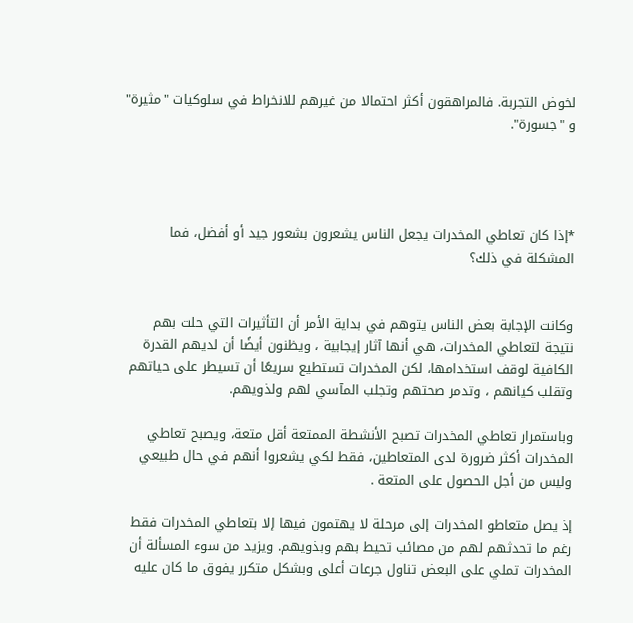لخوض التجربة. فالمراهقون أكثر احتمالا من غيرهم للانخراط في سلوكيات "مثيرة" و "جسورة".




*إذا كان تعاطي المخدرات يجعل الناس يشعرون بشعور جيد أو أفضل، فما المشكلة في ذلك؟


وكانت الإجابة بعض الناس يتوهم في بداية الأمر أن التأثيرات التي حلت بهم نتيجة لتعاطي المخدرات، هي أنها آثار إيجابية ، ويظنون أيضًا أن لديهم القدرة الكافية لوقف استخدامها، لكن المخدرات تستطيع سريعًا أن تسيطر على حياتهم وتقلب كيانهم ، وتدمر صحتهم وتجلب المآسي لهم ولذويهم.

وباستمرار تعاطي المخدرات تصبح الأنشطة الممتعة أقل متعة، ويصبح تعاطي المخدرات أكثر ضرورة لدى المتعاطين، فقط لكي يشعروا أنهم في حال طبيعي وليس من أجل الحصول على المتعة .

إذ يصل متعاطو المخدرات إلى مرحلة لا يهتمون فيها إلا بتعاطي المخدرات فقط رغم ما تحدثهم لهم من مصائب تحيط بهم وبذويهم. ويزيد من سوء المسألة أن المخدرات تملي على البعض تناول جرعات أعلى وبشكل متكرر يفوق ما كان عليه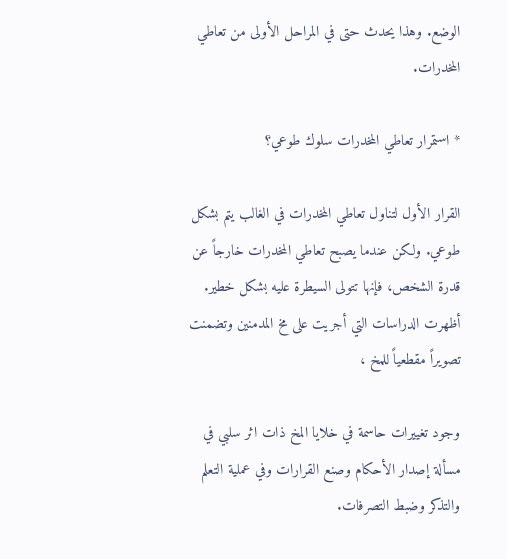الوضع. وهذا يحدث حتى في المراحل الأولى من تعاطي المخدرات.

* استمرار تعاطي المخدرات سلوك طوعي؟

القرار الأول لتناول تعاطي المخدرات في الغالب يتم بشكل طوعي. ولكن عندما يصبح تعاطي المخدرات خارجاً عن قدرة الشخص، فإنها تتولى السيطرة عليه بشكل خطير. أظهرت الدراسات التي أجريت على مخ المدمنين وتضمنت تصويراً مقطعياً للمخ ،

وجود تغييرات حاسمة في خلايا المخ ذات اثر سلبي في مسألة إصدار الأحكام وصنع القرارات وفي عملية التعلم والتذكر وضبط التصرفات.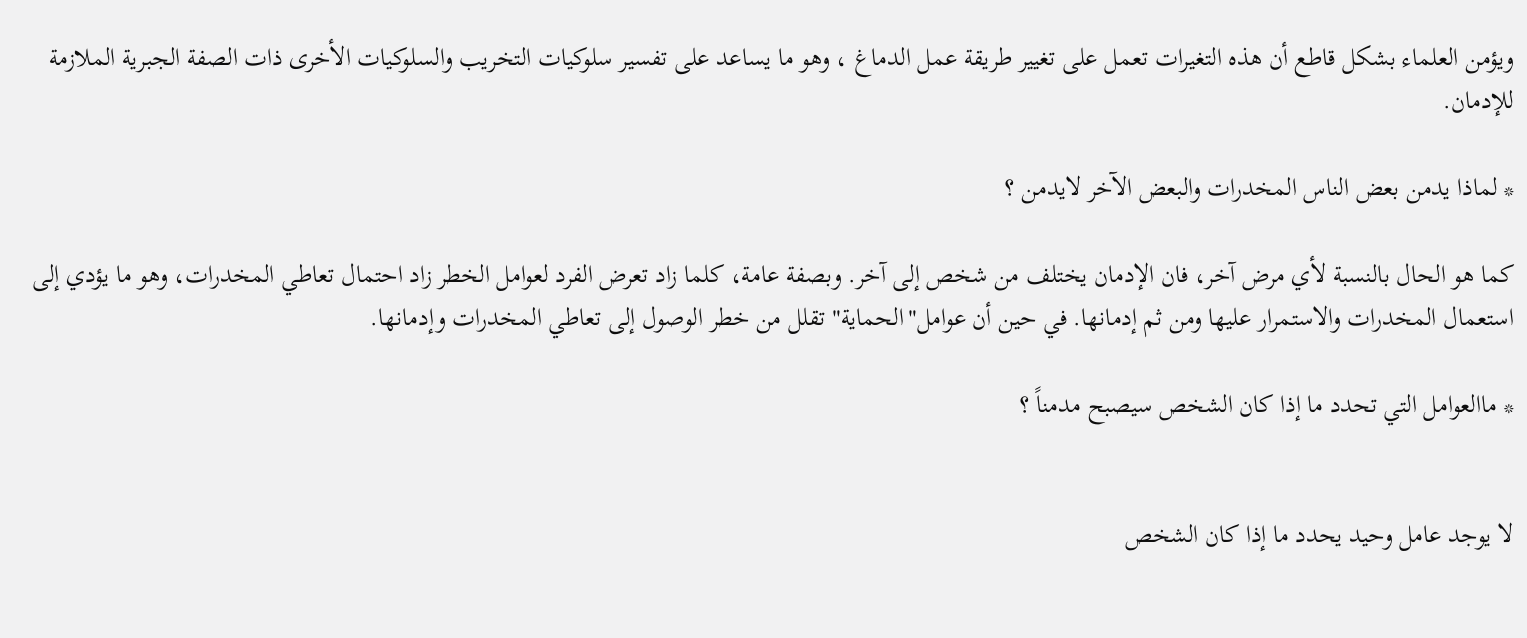ويؤمن العلماء بشكل قاطع أن هذه التغيرات تعمل على تغيير طريقة عمل الدماغ ، وهو ما يساعد على تفسير سلوكيات التخريب والسلوكيات الأخرى ذات الصفة الجبرية الملازمة للإدمان.

* لماذا يدمن بعض الناس المخدرات والبعض الآخر لايدمن ؟

كما هو الحال بالنسبة لأي مرض آخر، فان الإدمان يختلف من شخص إلى آخر. وبصفة عامة، كلما زاد تعرض الفرد لعوامل الخطر زاد احتمال تعاطي المخدرات، وهو ما يؤدي إلى استعمال المخدرات والاستمرار عليها ومن ثم إدمانها. في حين أن عوامل"الحماية" تقلل من خطر الوصول إلى تعاطي المخدرات وإدمانها.

* ماالعوامل التي تحدد ما إذا كان الشخص سيصبح مدمناً ؟


لا يوجد عامل وحيد يحدد ما إذا كان الشخص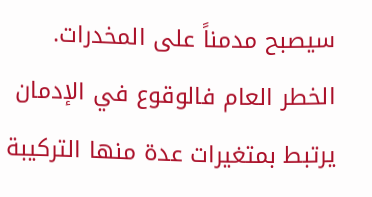سيصبح مدمناً على المخدرات. الخطر العام فالوقوع في الإدمان يرتبط بمتغيرات عدة منها التركيبة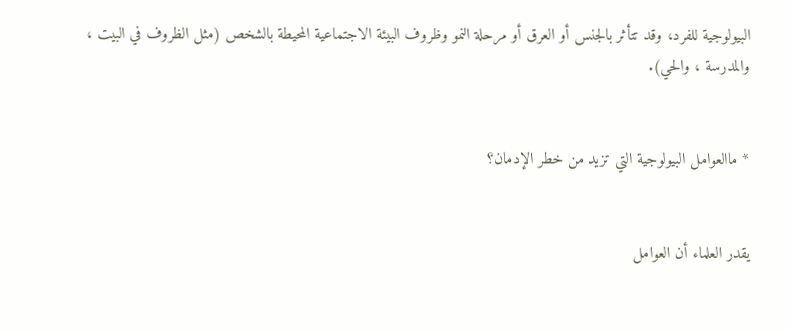البيولوجية للفرد، وقد تتأثر بالجنس أو العرق أو مرحلة النمو وظروف البيئة الاجتماعية المحيطة بالشخص (مثل الظروف في البيت ، والمدرسة ، والحي).


* ماالعوامل البيولوجية التي تزيد من خطر الإدمان؟


يقدر العلماء أن العوامل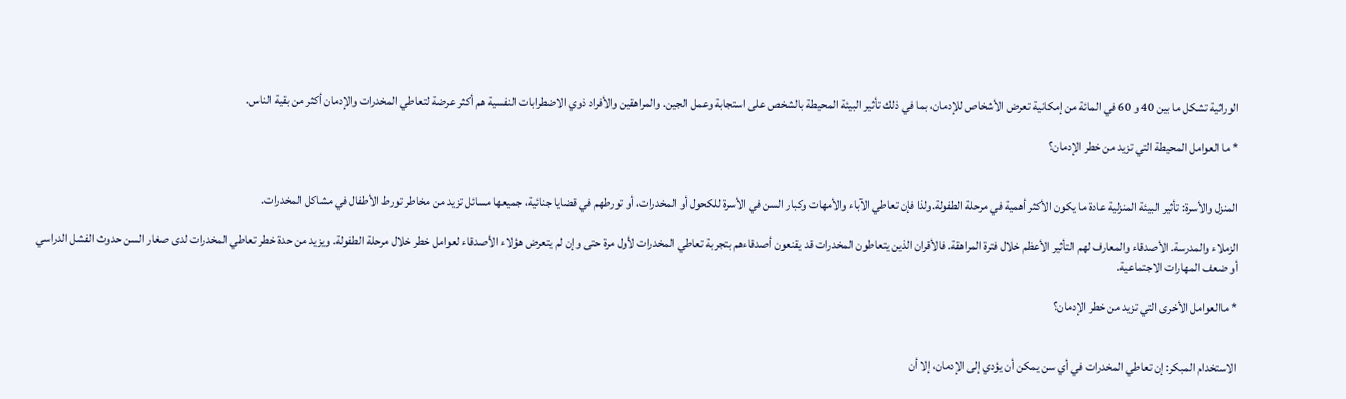الوراثية تشكل ما بين 40 و 60 في المائة من إمكانية تعرض الأشخاص للإدمان، بما في ذلك تأثير البيئة المحيطة بالشخص على استجابة وعمل الجين. والمراهقين والأفراد ذوي الاضطرابات النفسية هم أكثر عرضة لتعاطي المخدرات والإدمان أكثر من بقية الناس.

* ما العوامل المحيطة التي تزيد من خطر الإدمان؟


المنزل والأسرة: تأثير البيئة المنزلية عادة ما يكون الأكثر أهمية في مرحلة الطفولة.ولذا فإن تعاطي الآباء والأمهات وكبار السن في الأسرة للكحول أو المخدرات، أو تورطهم في قضايا جنائية، جميعها مسائل تزيد من مخاطر تورط الأطفال في مشاكل المخدرات.

الزملاء والمدرسة. الأصدقاء والمعارف لهم التأثير الأعظم خلال فترة المراهقة. فالأقران الذين يتعاطون المخدرات قد يقنعون أصدقاءهم بتجربة تعاطي المخدرات لأول مرة حتى وإن لم يتعرض هؤلاء الأصدقاء لعوامل خطر خلال مرحلة الطفولة. ويزيد من حدة خطر تعاطي المخدرات لدى صغار السن حدوث الفشل الدراسي أو ضعف المهارات الاجتماعية.

* ماالعوامل الأخرى التي تزيد من خطر الإدمان؟


الاستخدام المبكر: إن تعاطي المخدرات في أي سن يمكن أن يؤدي إلى الإدمان، إلا أن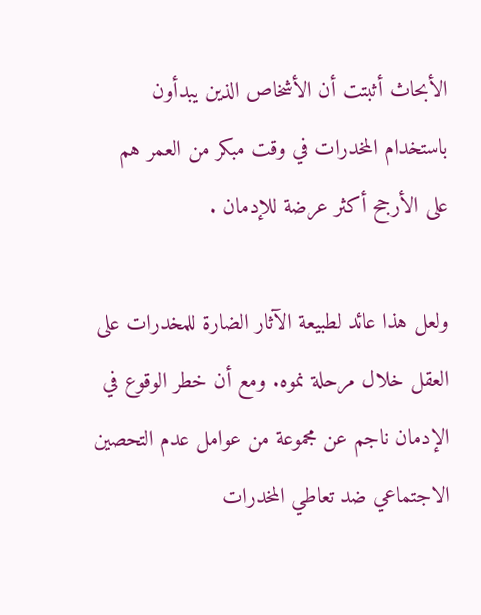الأبحاث أثبتت أن الأشخاص الذين يبدأون باستخدام المخدرات في وقت مبكر من العمر هم على الأرجح أكثر عرضة للإدمان .

ولعل هذا عائد لطبيعة الآثار الضارة للمخدرات على العقل خلال مرحلة نموه. ومع أن خطر الوقوع في الإدمان ناجم عن مجموعة من عوامل عدم التحصين الاجتماعي ضد تعاطي المخدرات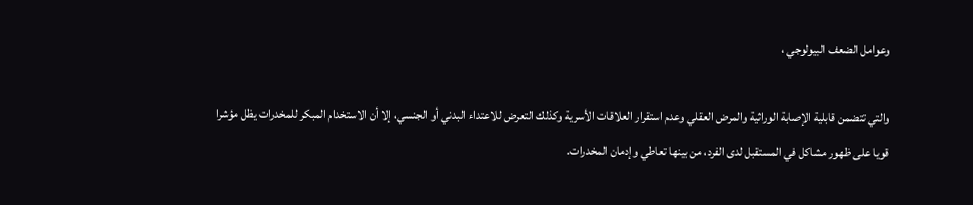وعوامل الضعف البيولوجي ،

والتي تتضمن قابلية الإصابة الوراثية والمرض العقلي وعدم استقرار العلاقات الأسرية وكذلك التعرض للاعتداء البدني أو الجنسي، إلا أن الاستخدام المبكر للمخدرات يظل مؤشرا قويا على ظهور مشاكل في المستقبل لدى الفرد، من بينها تعاطي وإدمان المخدرات.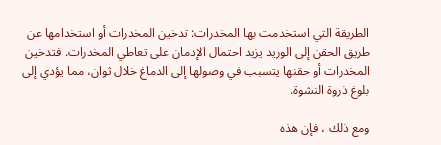الطريقة التي استخدمت بها المخدرات: تدخين المخدرات أو استخدامها عن طريق الحقن إلى الوريد يزيد احتمال الإدمان على تعاطي المخدرات. فتدخين المخدرات أو حقنها يتسبب في وصولها إلى الدماغ خلال ثوان، مما يؤدي إلى بلوغ ذروة النشوة.

ومع ذلك ، فإن هذه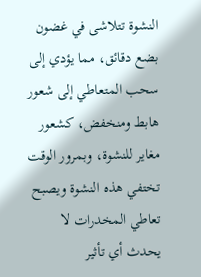النشوة تتلاشى في غضون بضع دقائق، مما يؤدي إلى سحب المتعاطي إلى شعور هابط ومنخفض، كشعور مغاير للنشوة، وبمرور الوقت تختفي هذه النشوة ويصبح تعاطي المخدرات لا يحدث أي تأثير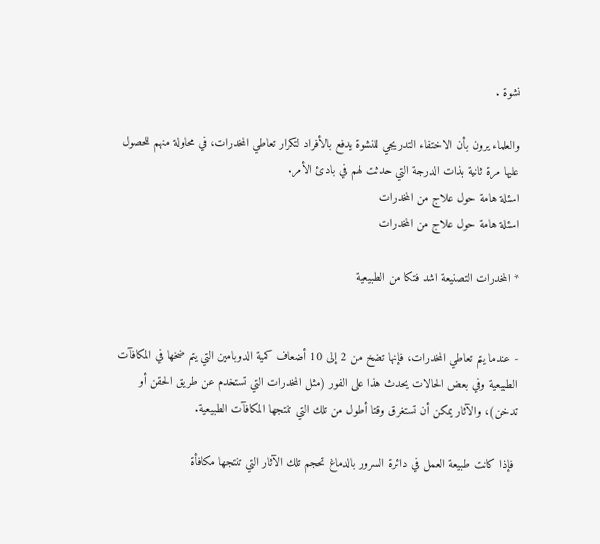نشوة .

والعلماء يرون بأن الاختفاء التدريجي للنشوة يدفع بالأفراد لتكرار تعاطي المخدرات، في محاولة منهم للحصول عليها مرة ثانية بذات الدرجة التي حدثت لهم في بادئ الأمر.
اسئلة هامة حول علاج من المخدرات
اسئلة هامة حول علاج من المخدرات

* المخدرات التصنيعة اشد فتكا من الطبيعية


- عندما يتم تعاطي المخدرات، فإنها تضخ من 2 إلى 10 أضعاف كمية الدوبامين التي يتم ضخها في المكافآت الطبيعية وفي بعض الحالات يحدث هذا على الفور (مثل المخدرات التي تستخدم عن طريق الحقن أو تدخن)، والآثار يمكن أن تستغرق وقتا أطول من تلك التي تنتجها المكافآت الطبيعية.

 فإذا كانت طبيعة العمل في دائرة السرور بالدماغ تحجم تلك الآثار التي تنتجها مكافأة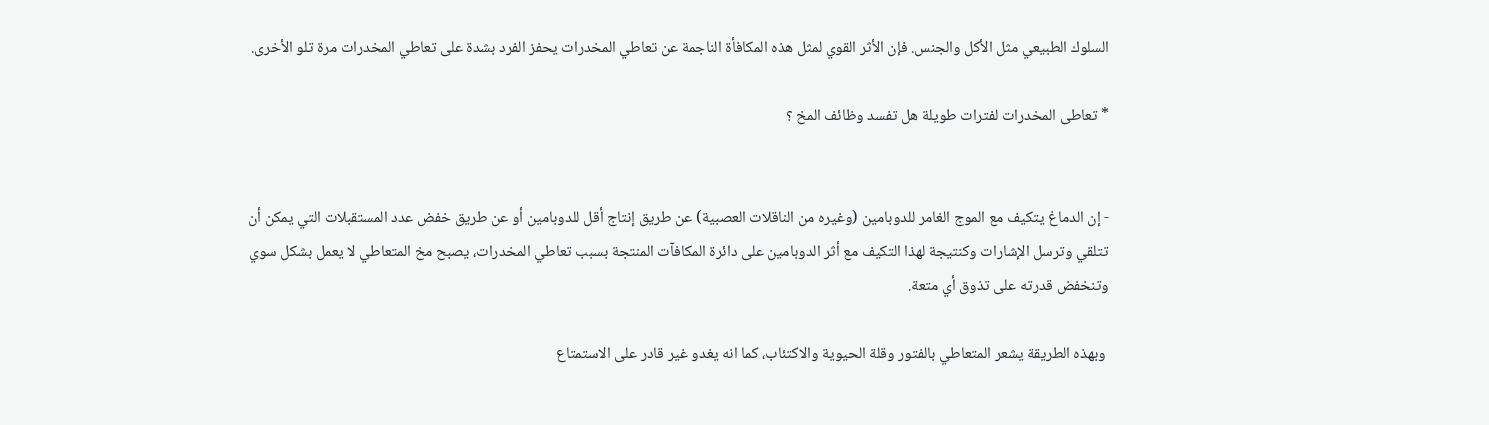السلوك الطبيعي مثل الأكل والجنس. فإن الأثر القوي لمثل هذه المكافأة الناجمة عن تعاطي المخدرات يحفز الفرد بشدة على تعاطي المخدرات مرة تلو الأخرى.

* تعاطى المخدرات لفترات طويلة هل تفسد وظائف المخ ؟


- إن الدماغ يتكيف مع الموج الغامر للدوبامين (وغيره من الناقلات العصبية) عن طريق إنتاج أقل للدوبامين أو عن طريق خفض عدد المستقبلات التي يمكن أن تتلقي وترسل الإشارات وكنتيجة لهذا التكيف مع أثر الدوبامين على دائرة المكافآت المنتجة بسبب تعاطي المخدرات، يصبح مخ المتعاطي لا يعمل بشكل سوي وتنخفض قدرته على تذوق أي متعة.

 وبهذه الطريقة يشعر المتعاطي بالفتور وقلة الحيوية والاكتئاب، كما انه يغدو غير قادر على الاستمتاع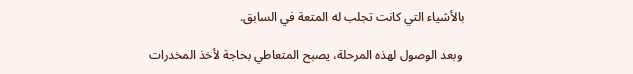بالأشياء التي كانت تجلب له المتعة في السابق.

 وبعد الوصول لهذه المرحلة، يصبح المتعاطي بحاجة لأخذ المخدرات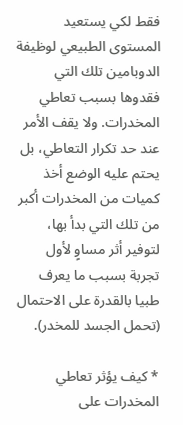فقط لكي يستعيد المستوى الطبيعي لوظيفة الدوبامين تلك التي فقدوها بسبب تعاطي المخدرات. ولا يقف الأمر عند حد تكرار التعاطي، بل يحتم عليه الوضع أخذ كميات من المخدرات أكبر من تلك التي بدأ بها، لتوفير أثر مساوٍ لأول تجربة بسبب ما يعرف طبيا بالقدرة على الاحتمال (تحمل الجسد للمخدر).

* كيف يؤثر تعاطي المخدرات على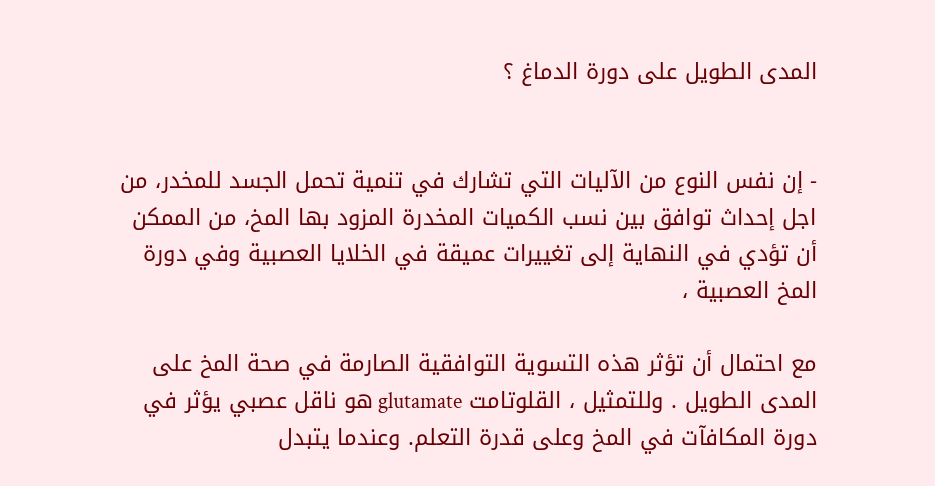المدى الطويل على دورة الدماغ ؟


- إن نفس النوع من الآليات التي تشارك في تنمية تحمل الجسد للمخدر، من اجل إحداث توافق بين نسب الكميات المخدرة المزود بها المخ، من الممكن أن تؤدي في النهاية إلى تغييرات عميقة في الخلايا العصبية وفي دورة المخ العصبية ،

مع احتمال أن تؤثر هذه التسوية التوافقية الصارمة في صحة المخ على المدى الطويل . وللتمثيل ، القلوتامت glutamate هو ناقل عصبي يؤثر في دورة المكافآت في المخ وعلى قدرة التعلم. وعندما يتبدل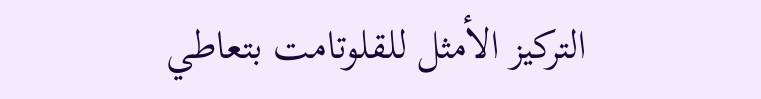التركيز الأمثل للقلوتامت بتعاطي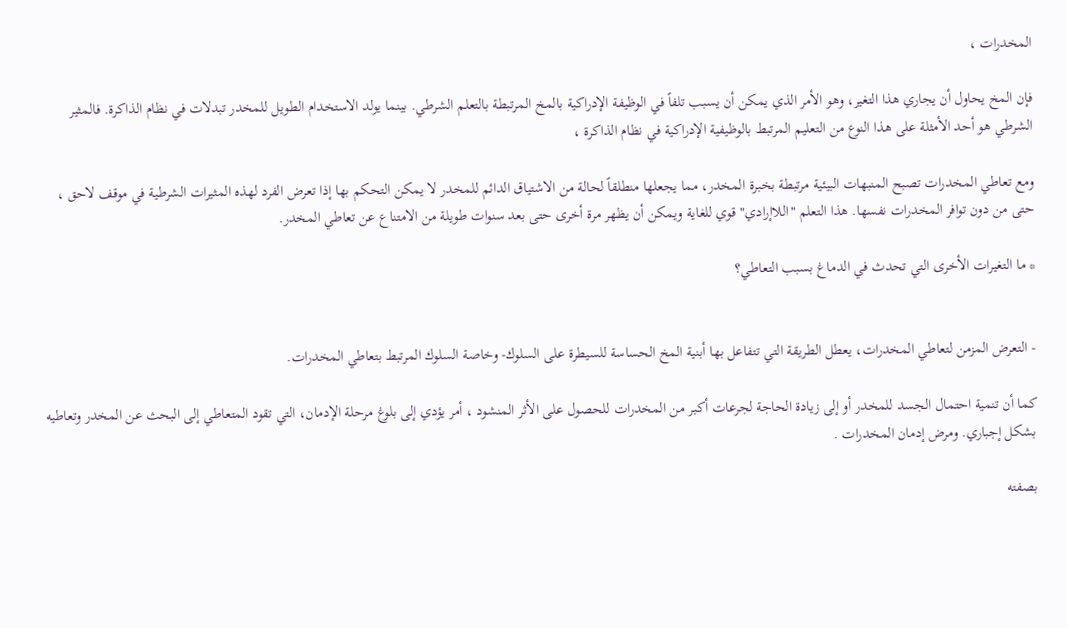المخدرات ،

فإن المخ يحاول أن يجاري هذا التغير، وهو الأمر الذي يمكن أن يسبب تلفاً في الوظيفة الإدراكية بالمخ المرتبطة بالتعلم الشرطي. بينما يولد الاستخدام الطويل للمخدر تبدلات في نظام الذاكرة. فالمثير الشرطي هو أحد الأمثلة على هذا النوع من التعليم المرتبط بالوظيفية الإدراكية في نظام الذاكرة ،

ومع تعاطي المخدرات تصبح المنبهات البيئية مرتبطة بخبرة المخدر، مما يجعلها منطلقاً لحالة من الاشتياق الدائم للمخدر لا يمكن التحكم بها إذا تعرض الفرد لهذه المثيرات الشرطية في موقف لاحق ، حتى من دون توافر المخدرات نفسها. هذا التعلم "اللاإرادي" قوي للغاية ويمكن أن يظهر مرة أخرى حتى بعد سنوات طويلة من الامتناع عن تعاطي المخدر.

* ما التغيرات الأخرى التي تحدث في الدماغ بسبب التعاطي؟


- التعرض المزمن لتعاطي المخدرات، يعطل الطريقة التي تتفاعل بها أبنية المخ الحساسة للسيطرة على السلوك- وخاصة السلوك المرتبط بتعاطي المخدرات.

كما أن تنمية احتمال الجسد للمخدر أو إلى زيادة الحاجة لجرعات أكبر من المخدرات للحصول على الأثر المنشود ، أمر يؤدي إلى بلوغ مرحلة الإدمان، التي تقود المتعاطي إلى البحث عن المخدر وتعاطيه بشكل إجباري. ومرض إدمان المخدرات .

بصفته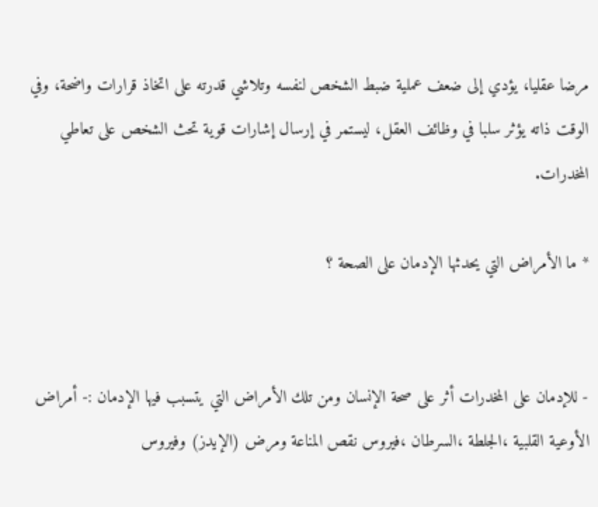مرضا عقليا، يؤدي إلى ضعف عملية ضبط الشخص لنفسه وتلاشي قدرته على اتخاذ قرارات واضحة، وفي الوقت ذاته يؤثر سلبا في وظائف العقل، ليستمر في إرسال إشارات قوية تحث الشخص على تعاطي المخدرات.

* ما الأمراض التي يحدثها الإدمان على الصحة ؟


- للإدمان على المخدرات أثر على صحة الإنسان ومن تلك الأمراض التي يتسبب فيها الإدمان :- أمراض الأوعية القلبية ،الجلطة ،السرطان ،فيروس نقص المناعة ومرض (الإيدز) وفيروس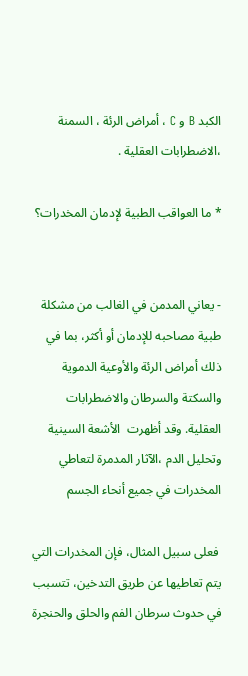الكبد B و C ، أمراض الرئة ، السمنة ،الاضطرابات العقلية .

* ما العواقب الطبية لإدمان المخدرات؟


- يعاني المدمن في الغالب من مشكلة طبية مصاحبه للإدمان أو أكثر، بما في ذلك أمراض الرئة والأوعية الدموية والسكتة والسرطان والاضطرابات العقلية. وقد أظهرت  الأشعة السينية وتحليل الدم ،الآثار المدمرة لتعاطي المخدرات في جميع أنحاء الجسم

 فعلى سبيل المثال، فإن المخدرات التي يتم تعاطيها عن طريق التدخين، تتسبب في حدوث سرطان الفم والحلق والحنجرة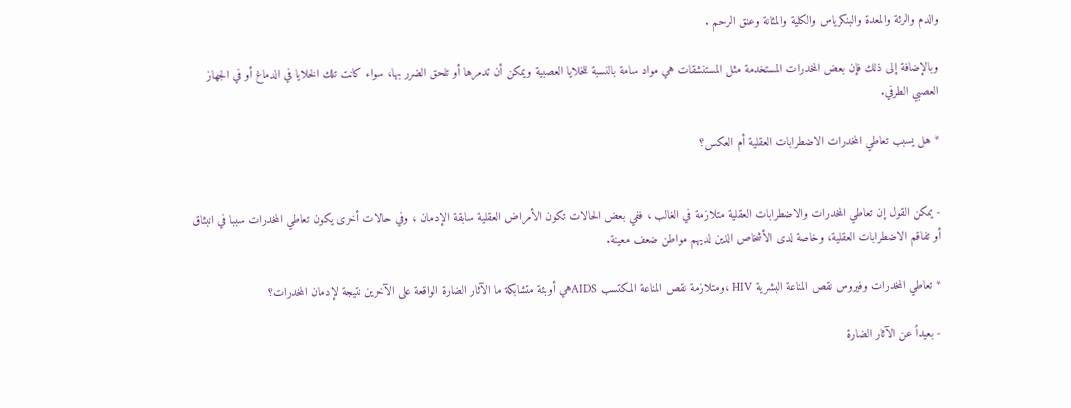والدم والرئة والمعدة والبنكرياس والكلية والمثانة وعنق الرحم .

وبالإضافة إلى ذلك فإن بعض المخدرات المستخدمة مثل المستنشقات هي مواد سامة بالنسبة للخلايا العصبية ويمكن أن تدمرها أو تلحق الضرر بها، سواء كانت تلك الخلايا في الدماغ أو في الجهاز العصبي الطرفي.

* هل يسبب تعاطي المخدرات الاضطرابات العقلية أم العكس؟


- يمكن القول إن تعاطي المخدرات والاضطرابات العقلية متلازمة في الغالب ، ففي بعض الحالات تكون الأمراض العقلية سابقة الإدمان ، وفي حالات أخرى يكون تعاطي المخدرات سببا في انبثاق أو تفاقم الاضطرابات العقلية، وخاصة لدى الأشخاص الذين لديهم مواطن ضعف معينة.

* تعاطي المخدرات وفيروس نقص المناعة البشرية HIV ،ومتلازمة نقص المناعة المكتسب AIDSهي أوبئة متشابكة ما الآثار الضارة الواقعة على الآخرين نتيجة لإدمان المخدرات؟

- بعيداً عن الآثار الضارة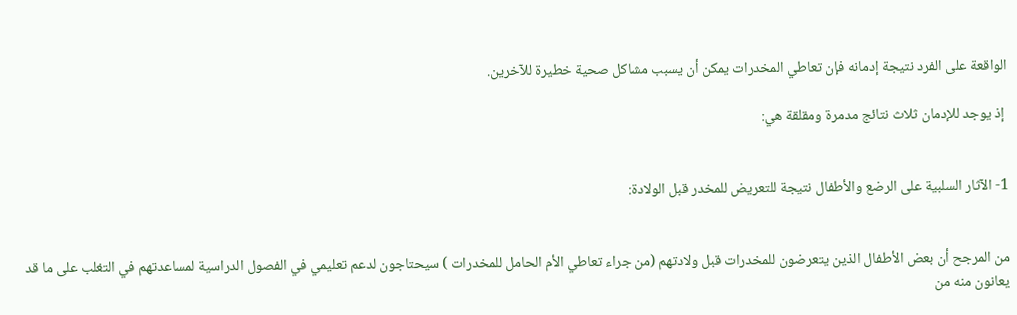الواقعة على الفرد نتيجة إدمانه فإن تعاطي المخدرات يمكن أن يسبب مشاكل صحية خطيرة للآخرين.

 إذ يوجد للإدمان ثلاث نتائج مدمرة ومقلقة هي:


1- الآثار السلبية على الرضع والأطفال نتيجة للتعريض للمخدر قبل الولادة:


من المرجح أن بعض الأطفال الذين يتعرضون للمخدرات قبل ولادتهم (من جراء تعاطي الأم الحامل للمخدرات ) سيحتاجون لدعم تعليمي في الفصول الدراسية لمساعدتهم في التغلب على ما قد يعانون منه من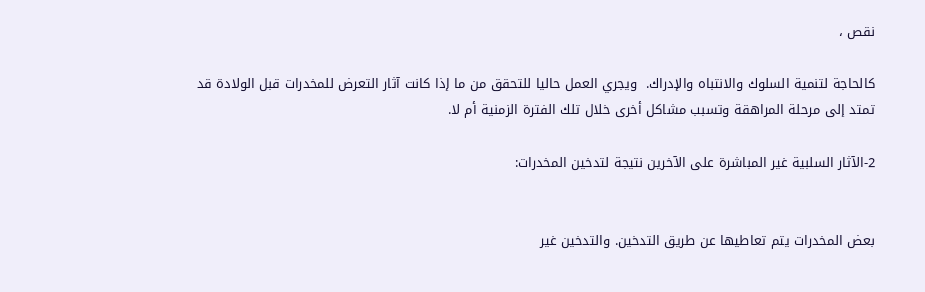نقص ،

كالحاجة لتنمية السلوك والانتباه والإدراك.  ويجري العمل حاليا للتحقق من ما إذا كانت آثار التعرض للمخدرات قبل الولادة قد تمتد إلى مرحلة المراهقة وتسبب مشاكل أخرى خلال تلك الفترة الزمنية أم لا.

2-الآثار السلبية غير المباشرة على الآخرين نتيجة لتدخين المخدرات:


بعض المخدرات يتم تعاطيها عن طريق التدخين. والتدخين غير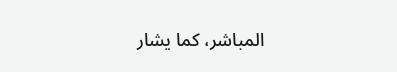المباشر، كما يشار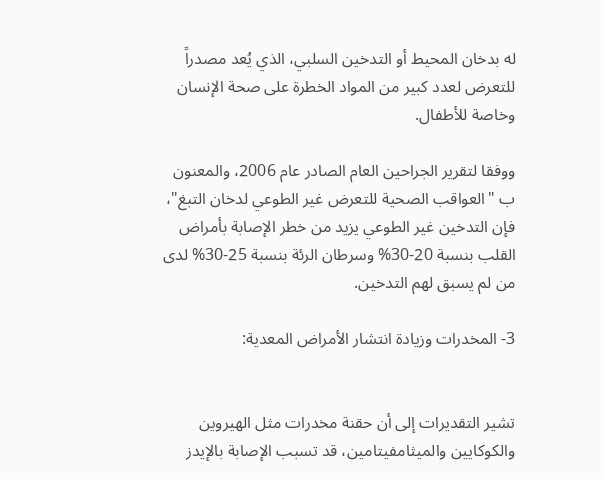له بدخان المحيط أو التدخين السلبي، الذي يُعد مصدراً للتعرض لعدد كبير من المواد الخطرة على صحة الإنسان وخاصة للأطفال.

ووفقا لتقرير الجراحين العام الصادر عام 2006، والمعنون ب "العواقب الصحية للتعرض غير الطوعي لدخان التبغ"، فإن التدخين غير الطوعي يزيد من خطر الإصابة بأمراض القلب بنسبة 20-30% وسرطان الرئة بنسبة 25-30% لدى من لم يسبق لهم التدخين.

3- المخدرات وزيادة انتشار الأمراض المعدية:


تشير التقديرات إلى أن حقنة مخدرات مثل الهيروين والكوكايين والميثامفيتامين، قد تسبب الإصابة بالإيدز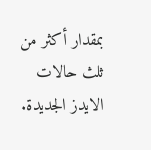بمقدار أكثر من ثلث حالات الايدز الجديدة.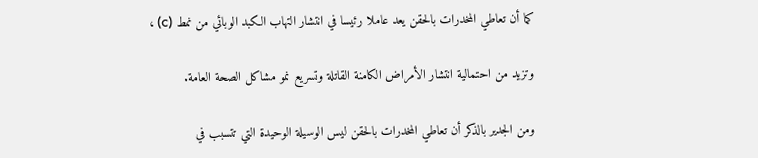كما أن تعاطي المخدرات بالحقن يعد عاملا رئيسا في انتشار التهاب الكبد الوبائي من نمط (c) ،

وتزيد من احتمالية انتشار الأمراض الكامنة القاتلة وتسريع نمو مشاكل الصحة العامة.

ومن الجدير بالذكر أن تعاطي المخدرات بالحقن ليس الوسيلة الوحيدة التي تتسبب في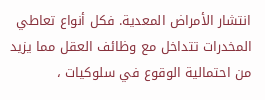انتشار الأمراض المعدية. فكل أنواع تعاطي المخدرات تتداخل مع وظائف العقل مما يزيد من احتمالية الوقوع في سلوكيات ،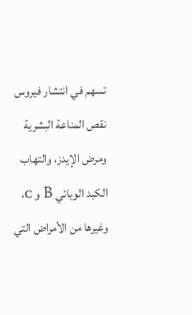تسهم في انتشار فيروس نقص المناعة البشرية ومرض الإيدز، والتهاب الكبد الوبائي B و C، وغيرها من الأمراض التي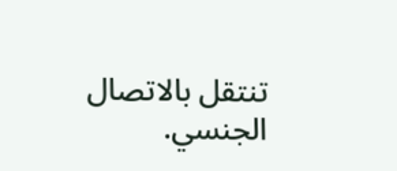تنتقل بالاتصال الجنسي.